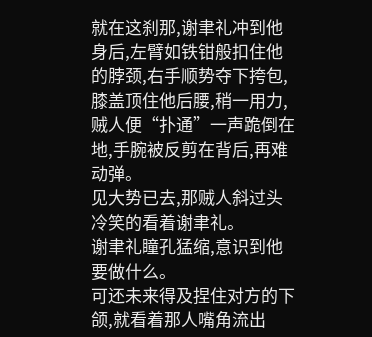就在这刹那,谢聿礼冲到他身后,左臂如铁钳般扣住他的脖颈,右手顺势夺下挎包,膝盖顶住他后腰,稍一用力,贼人便“扑通”一声跪倒在地,手腕被反剪在背后,再难动弹。
见大势已去,那贼人斜过头冷笑的看着谢聿礼。
谢聿礼瞳孔猛缩,意识到他要做什么。
可还未来得及捏住对方的下颌,就看着那人嘴角流出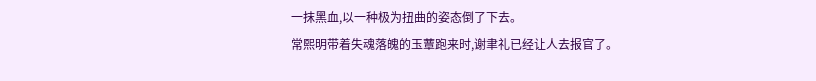一抹黑血,以一种极为扭曲的姿态倒了下去。
常熙明带着失魂落魄的玉蕈跑来时,谢聿礼已经让人去报官了。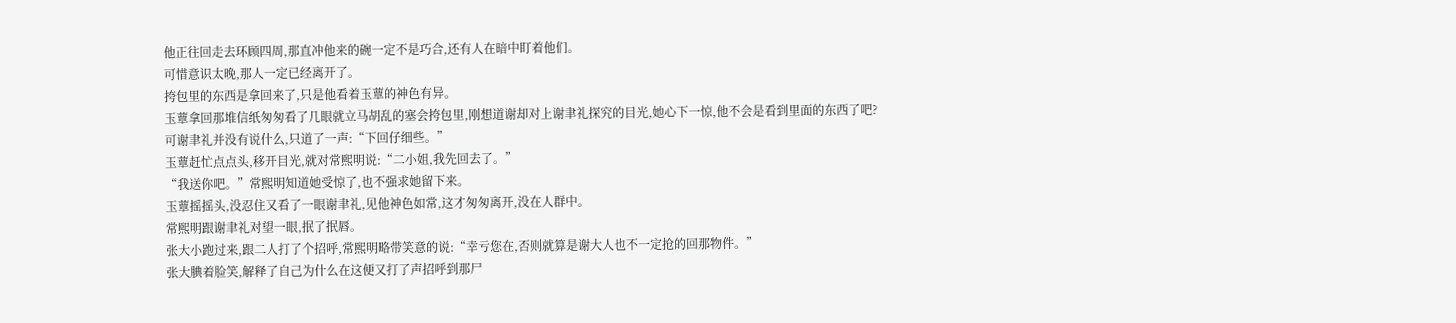他正往回走去环顾四周,那直冲他来的碗一定不是巧合,还有人在暗中盯着他们。
可惜意识太晚,那人一定已经离开了。
挎包里的东西是拿回来了,只是他看着玉蕈的神色有异。
玉蕈拿回那堆信纸匆匆看了几眼就立马胡乱的塞会挎包里,刚想道谢却对上谢聿礼探究的目光,她心下一惊,他不会是看到里面的东西了吧?
可谢聿礼并没有说什么,只道了一声:“下回仔细些。”
玉蕈赶忙点点头,移开目光,就对常熙明说:“二小姐,我先回去了。”
“我送你吧。”常熙明知道她受惊了,也不强求她留下来。
玉蕈摇摇头,没忍住又看了一眼谢聿礼,见他神色如常,这才匆匆离开,没在人群中。
常熙明跟谢聿礼对望一眼,抿了抿唇。
张大小跑过来,跟二人打了个招呼,常熙明略带笑意的说:“幸亏您在,否则就算是谢大人也不一定抢的回那物件。”
张大腆着脸笑,解释了自己为什么在这便又打了声招呼到那尸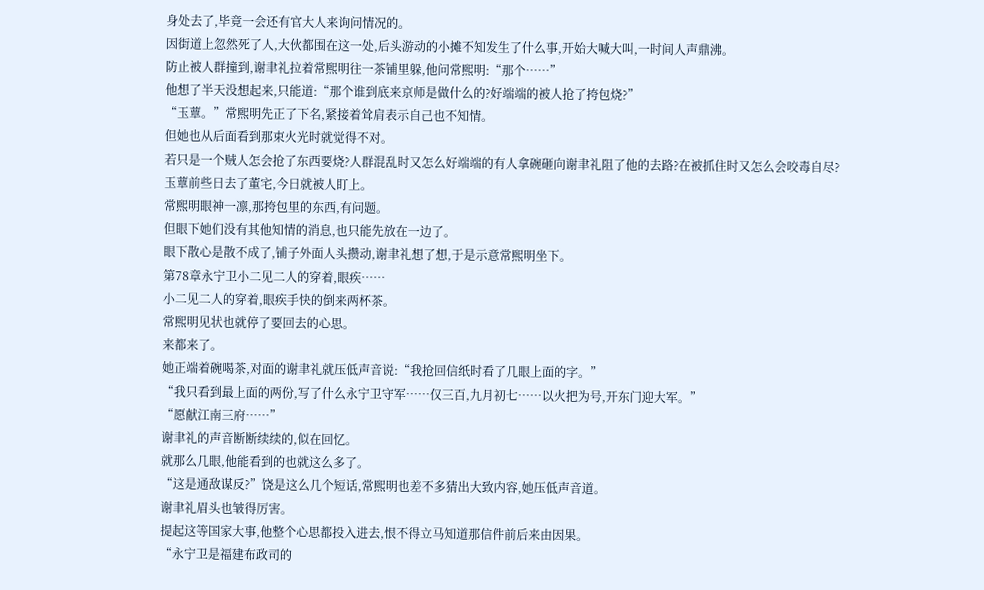身处去了,毕竟一会还有官大人来询问情况的。
因街道上忽然死了人,大伙都围在这一处,后头游动的小摊不知发生了什么事,开始大喊大叫,一时间人声鼎沸。
防止被人群撞到,谢聿礼拉着常熙明往一茶铺里躲,他问常熙明:“那个……”
他想了半天没想起来,只能道:“那个谁到底来京师是做什么的?好端端的被人抢了挎包烧?”
“玉蕈。”常熙明先正了下名,紧接着耸肩表示自己也不知情。
但她也从后面看到那束火光时就觉得不对。
若只是一个贼人怎会抢了东西要烧?人群混乱时又怎么好端端的有人拿碗砸向谢聿礼阻了他的去路?在被抓住时又怎么会咬毒自尽?
玉蕈前些日去了董宅,今日就被人盯上。
常熙明眼神一凛,那挎包里的东西,有问题。
但眼下她们没有其他知情的消息,也只能先放在一边了。
眼下散心是散不成了,铺子外面人头攒动,谢聿礼想了想,于是示意常熙明坐下。
第78章永宁卫小二见二人的穿着,眼疾……
小二见二人的穿着,眼疾手快的倒来两杯茶。
常熙明见状也就停了要回去的心思。
来都来了。
她正端着碗喝茶,对面的谢聿礼就压低声音说:“我抢回信纸时看了几眼上面的字。”
“我只看到最上面的两份,写了什么永宁卫守军……仅三百,九月初七……以火把为号,开东门迎大军。”
“愿献江南三府……”
谢聿礼的声音断断续续的,似在回忆。
就那么几眼,他能看到的也就这么多了。
“这是通敌谋反?”饶是这么几个短话,常熙明也差不多猜出大致内容,她压低声音道。
谢聿礼眉头也皱得厉害。
提起这等国家大事,他整个心思都投入进去,恨不得立马知道那信件前后来由因果。
“永宁卫是福建布政司的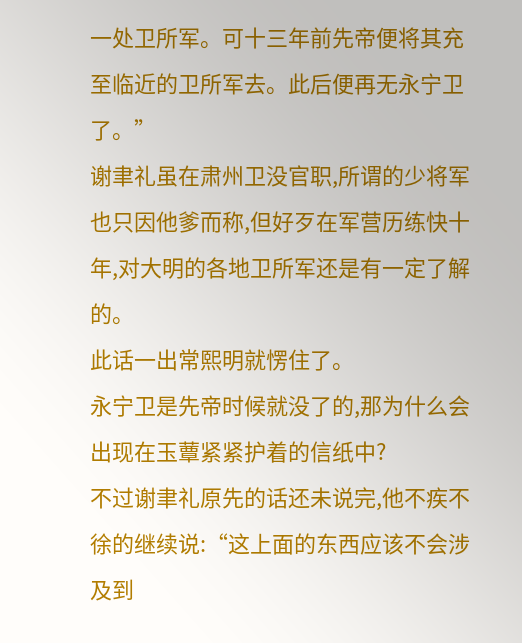一处卫所军。可十三年前先帝便将其充至临近的卫所军去。此后便再无永宁卫了。”
谢聿礼虽在肃州卫没官职,所谓的少将军也只因他爹而称,但好歹在军营历练快十年,对大明的各地卫所军还是有一定了解的。
此话一出常熙明就愣住了。
永宁卫是先帝时候就没了的,那为什么会出现在玉蕈紧紧护着的信纸中?
不过谢聿礼原先的话还未说完,他不疾不徐的继续说:“这上面的东西应该不会涉及到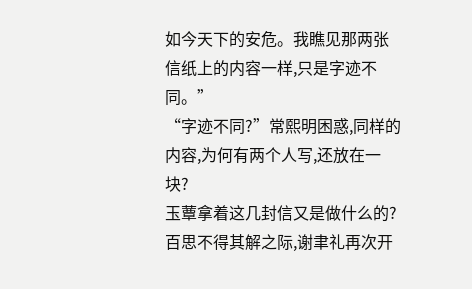如今天下的安危。我瞧见那两张信纸上的内容一样,只是字迹不同。”
“字迹不同?”常熙明困惑,同样的内容,为何有两个人写,还放在一块?
玉蕈拿着这几封信又是做什么的?
百思不得其解之际,谢聿礼再次开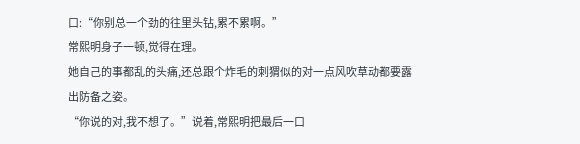口:“你别总一个劲的往里头钻,累不累啊。”
常熙明身子一顿,觉得在理。
她自己的事都乱的头痛,还总跟个炸毛的刺猬似的对一点风吹草动都要露出防备之姿。
“你说的对,我不想了。”说着,常熙明把最后一口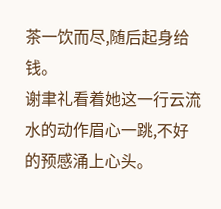茶一饮而尽,随后起身给钱。
谢聿礼看着她这一行云流水的动作眉心一跳,不好的预感涌上心头。